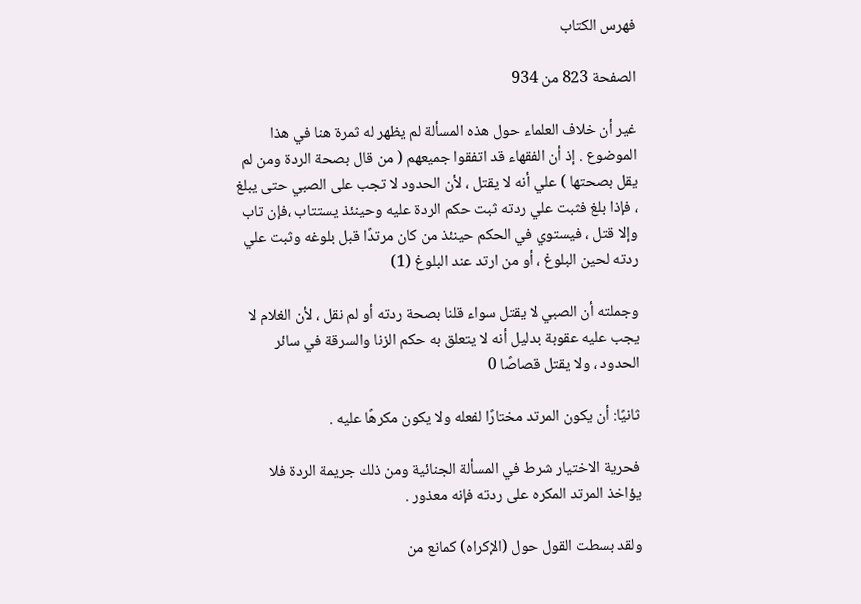فهرس الكتاب

الصفحة 823 من 934

غير أن خلاف العلماء حول هذه المسألة لم يظهر له ثمرة هنا في هذا الموضوع . إذ أن الفقهاء قد اتفقوا جميعهم ( من قال بصحة الردة ومن لم يقل بصحتها ) علي أنه لا يقتل ، لأن الحدود لا تجب على الصبي حتى يبلغ ، فإذا بلغ فثبت علي ردته ثبت حكم الردة عليه وحينئذ يستتاب ،فإن تاب وإلا قتل ، فيستوي في الحكم حينئذ من كان مرتدًا قبل بلوغه وثبت علي ردته لحين البلوغ ، أو من ارتد عند البلوغ (1)

وجملته أن الصبي لا يقتل سواء قلنا بصحة ردته أو لم نقل ، لأن الغلام لا يجب عليه عقوبة بدليل أنه لا يتعلق به حكم الزنا والسرقة في سائر الحدود ، ولا يقتل قصاصًا 0

ثانيًا: أن يكون المرتد مختارًا لفعله ولا يكون مكرهًا عليه .

فحرية الاختيار شرط في المسألة الجنائية ومن ذلك جريمة الردة فلا يؤاخذ المرتد المكره على ردته فإنه معذور .

ولقد بسطت القول حول (الإكراه) كمانع من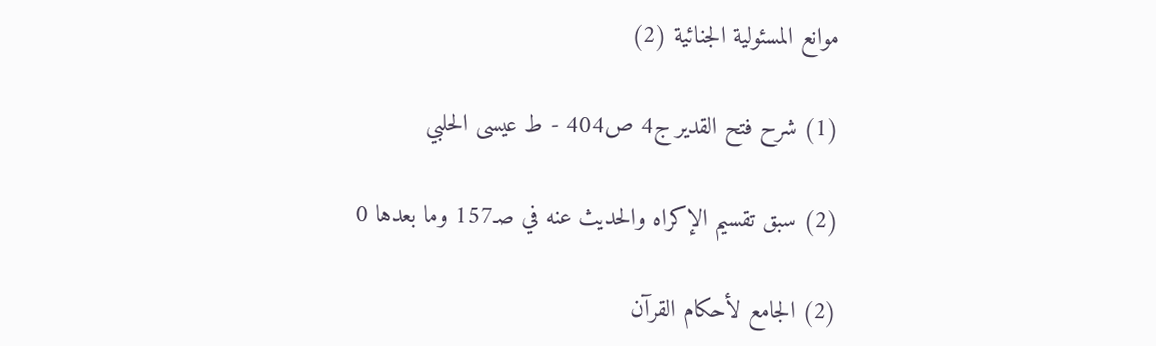موانع المسئولية الجنائية (2)

(1) شرح فتح القدير ج4 ص404 - ط عيسى الحلبي

(2) سبق تقسيم الإكراه والحديث عنه في صـ157 وما بعدها 0

(2) الجامع لأحكام القرآن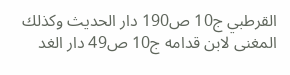القرطبي ج10 ص190 دار الحديث وكذلك المغنى لابن قدامه ج10 ص49 دار الغد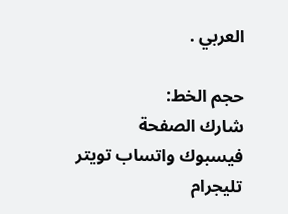العربي .

حجم الخط:
شارك الصفحة
فيسبوك واتساب تويتر تليجرام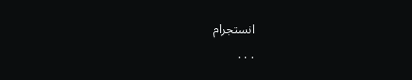انستجرام
. . .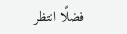فضلًا انتظر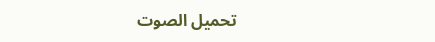تحميل الصوت